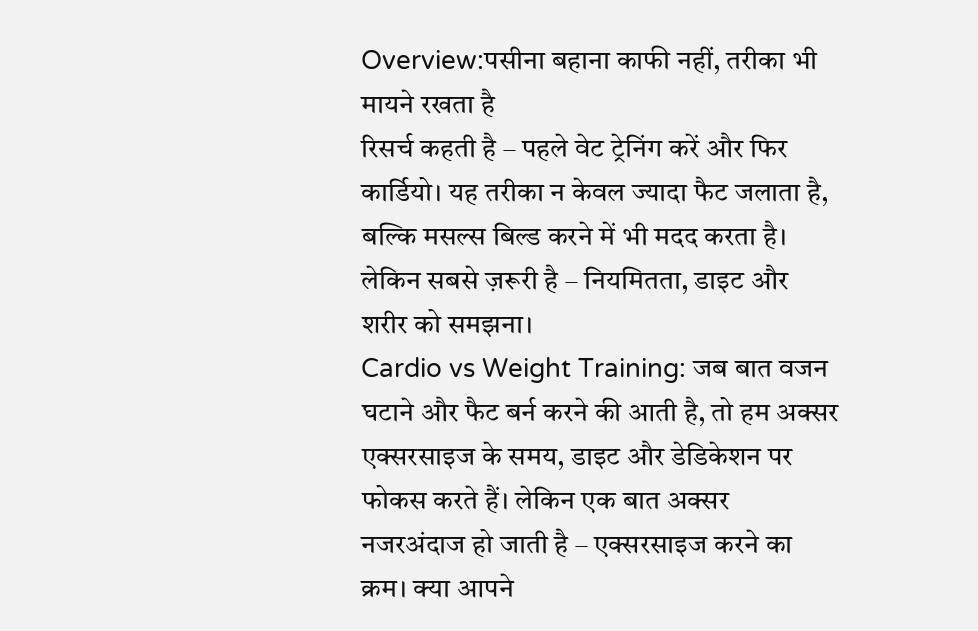Overview:पसीना बहाना काफी नहीं, तरीका भी मायने रखता है
रिसर्च कहती है – पहले वेट ट्रेनिंग करें और फिर कार्डियो। यह तरीका न केवल ज्यादा फैट जलाता है, बल्कि मसल्स बिल्ड करने में भी मदद करता है। लेकिन सबसे ज़रूरी है – नियमितता, डाइट और शरीर को समझना।
Cardio vs Weight Training: जब बात वजन घटाने और फैट बर्न करने की आती है, तो हम अक्सर एक्सरसाइज के समय, डाइट और डेडिकेशन पर फोकस करते हैं। लेकिन एक बात अक्सर नजरअंदाज हो जाती है – एक्सरसाइज करने का क्रम। क्या आपने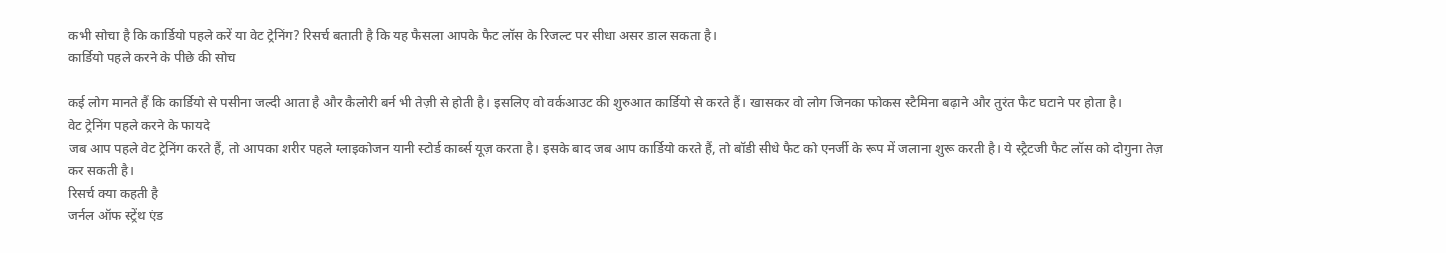कभी सोचा है कि कार्डियो पहले करें या वेट ट्रेनिंग? रिसर्च बताती है कि यह फैसला आपके फैट लॉस के रिजल्ट पर सीधा असर डाल सकता है।
कार्डियो पहले करने के पीछे की सोच

कई लोग मानते हैं कि कार्डियो से पसीना जल्दी आता है और कैलोरी बर्न भी तेज़ी से होती है। इसलिए वो वर्कआउट की शुरुआत कार्डियो से करते हैं। खासकर वो लोग जिनका फोकस स्टैमिना बढ़ाने और तुरंत फैट घटाने पर होता है।
वेट ट्रेनिंग पहले करने के फायदे
जब आप पहले वेट ट्रेनिंग करते हैं, तो आपका शरीर पहले ग्लाइकोजन यानी स्टोर्ड कार्ब्स यूज़ करता है। इसके बाद जब आप कार्डियो करते हैं, तो बॉडी सीधे फैट को एनर्जी के रूप में जलाना शुरू करती है। ये स्ट्रैटजी फैट लॉस को दोगुना तेज़ कर सकती है।
रिसर्च क्या कहती है
जर्नल ऑफ स्ट्रेंथ एंड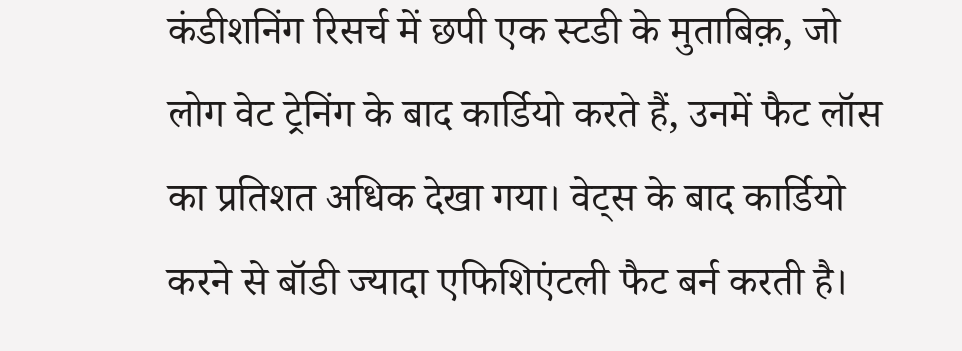कंडीशनिंग रिसर्च में छपी एक स्टडी के मुताबिक़, जो लोग वेट ट्रेनिंग के बाद कार्डियो करते हैं, उनमें फैट लॉस का प्रतिशत अधिक देखा गया। वेट्स के बाद कार्डियो करने से बॉडी ज्यादा एफिशिएंटली फैट बर्न करती है।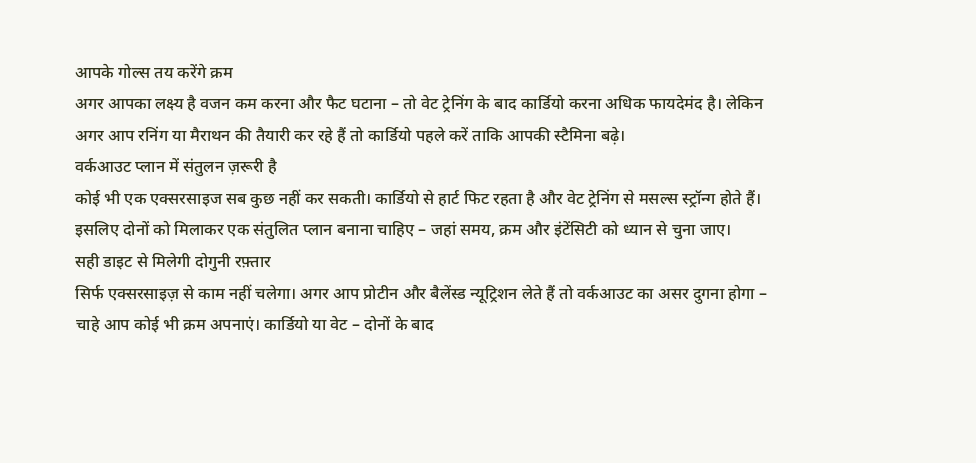आपके गोल्स तय करेंगे क्रम
अगर आपका लक्ष्य है वजन कम करना और फैट घटाना – तो वेट ट्रेनिंग के बाद कार्डियो करना अधिक फायदेमंद है। लेकिन अगर आप रनिंग या मैराथन की तैयारी कर रहे हैं तो कार्डियो पहले करें ताकि आपकी स्टैमिना बढ़े।
वर्कआउट प्लान में संतुलन ज़रूरी है
कोई भी एक एक्सरसाइज सब कुछ नहीं कर सकती। कार्डियो से हार्ट फिट रहता है और वेट ट्रेनिंग से मसल्स स्ट्रॉन्ग होते हैं। इसलिए दोनों को मिलाकर एक संतुलित प्लान बनाना चाहिए – जहां समय, क्रम और इंटेंसिटी को ध्यान से चुना जाए।
सही डाइट से मिलेगी दोगुनी रफ़्तार
सिर्फ एक्सरसाइज़ से काम नहीं चलेगा। अगर आप प्रोटीन और बैलेंस्ड न्यूट्रिशन लेते हैं तो वर्कआउट का असर दुगना होगा – चाहे आप कोई भी क्रम अपनाएं। कार्डियो या वेट – दोनों के बाद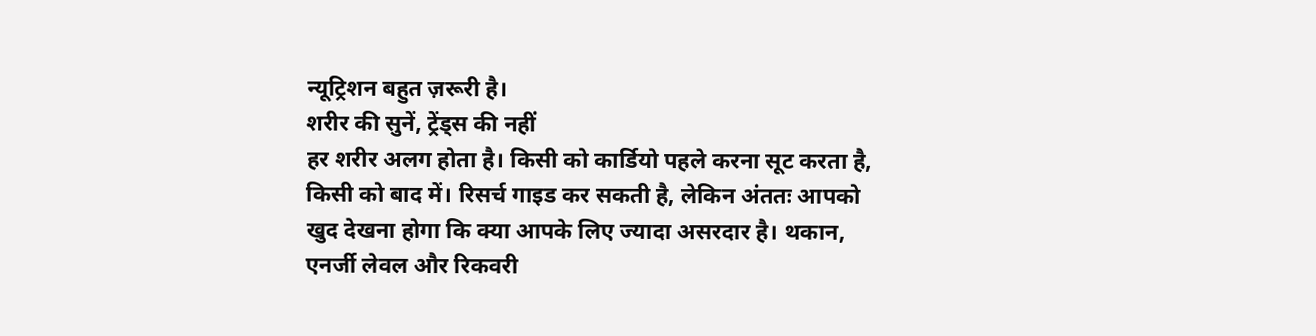न्यूट्रिशन बहुत ज़रूरी है।
शरीर की सुनें, ट्रेंड्स की नहीं
हर शरीर अलग होता है। किसी को कार्डियो पहले करना सूट करता है, किसी को बाद में। रिसर्च गाइड कर सकती है, लेकिन अंततः आपको खुद देखना होगा कि क्या आपके लिए ज्यादा असरदार है। थकान, एनर्जी लेवल और रिकवरी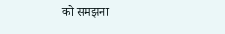को समझना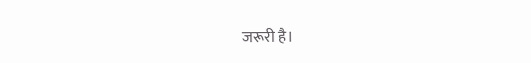जरूरी है।